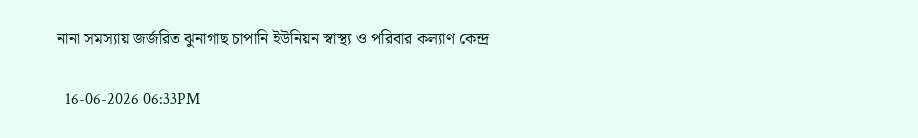নানা সমস্যায় জর্জরিত ঝুনাগাছ চাপানি ইউনিয়ন স্বাস্থ্য ও পরিবার কল্যাণ কেন্দ্র

  16-06-2026 06:33PM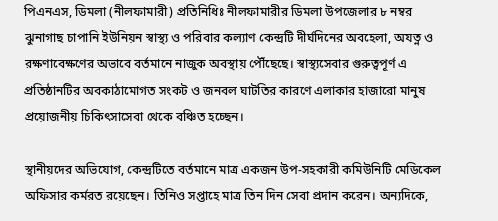পিএনএস, ডিমলা (নীলফামারী) প্রতিনিধিঃ নীলফামারীর ডিমলা উপজেলার ৮ নম্বর ঝুনাগাছ চাপানি ইউনিয়ন স্বাস্থ্য ও পরিবার কল্যাণ কেন্দ্রটি দীর্ঘদিনের অবহেলা, অযত্ন ও রক্ষণাবেক্ষণের অভাবে বর্তমানে নাজুক অবস্থায় পৌঁছেছে। স্বাস্থ্যসেবার গুরুত্বপূর্ণ এ প্রতিষ্ঠানটির অবকাঠামোগত সংকট ও জনবল ঘাটতির কারণে এলাকার হাজারো মানুষ প্রয়োজনীয় চিকিৎসাসেবা থেকে বঞ্চিত হচ্ছেন।

স্থানীয়দের অভিযোগ, কেন্দ্রটিতে বর্তমানে মাত্র একজন উপ-সহকারী কমিউনিটি মেডিকেল অফিসার কর্মরত রয়েছেন। তিনিও সপ্তাহে মাত্র তিন দিন সেবা প্রদান করেন। অন্যদিকে,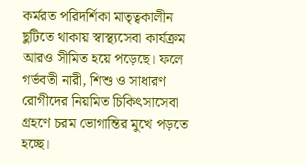কর্মরত পরিদর্শিকা মাতৃত্বকালীন ছুটিতে থাকায় স্বাস্থ্যসেবা কার্যক্রম আরও সীমিত হয়ে পড়েছে। ফলে গর্ভবতী নারী, শিশু ও সাধারণ রোগীদের নিয়মিত চিকিৎসাসেবা গ্রহণে চরম ভোগান্তির মুখে পড়তে হচ্ছে।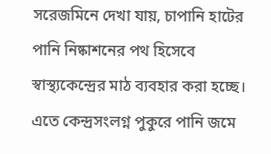সরেজমিনে দেখা যায়, চাপানি হাটের পানি নিষ্কাশনের পথ হিসেবে স্বাস্থ্যকেন্দ্রের মাঠ ব্যবহার করা হচ্ছে। এতে কেন্দ্রসংলগ্ন পুকুরে পানি জমে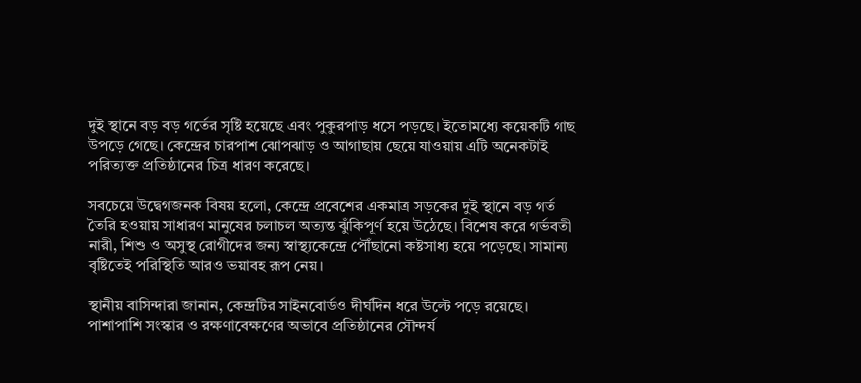দুই স্থানে বড় বড় গর্তের সৃষ্টি হয়েছে এবং পুকুরপাড় ধসে পড়ছে। ইতোমধ্যে কয়েকটি গাছ উপড়ে গেছে। কেন্দ্রের চারপাশ ঝোপঝাড় ও আগাছায় ছেয়ে যাওয়ায় এটি অনেকটাই পরিত্যক্ত প্রতিষ্ঠানের চিত্র ধারণ করেছে।

সবচেয়ে উদ্বেগজনক বিষয় হলো, কেন্দ্রে প্রবেশের একমাত্র সড়কের দুই স্থানে বড় গর্ত তৈরি হওয়ায় সাধারণ মানুষের চলাচল অত্যন্ত ঝুঁকিপূর্ণ হয়ে উঠেছে। বিশেষ করে গর্ভবতী নারী, শিশু ও অসুস্থ রোগীদের জন্য স্বাস্থ্যকেন্দ্রে পৌঁছানো কষ্টসাধ্য হয়ে পড়েছে। সামান্য বৃষ্টিতেই পরিস্থিতি আরও ভয়াবহ রূপ নেয়।

স্থানীয় বাসিন্দারা জানান, কেন্দ্রটির সাইনবোর্ডও দীর্ঘদিন ধরে উল্টে পড়ে রয়েছে। পাশাপাশি সংস্কার ও রক্ষণাবেক্ষণের অভাবে প্রতিষ্ঠানের সৌন্দর্য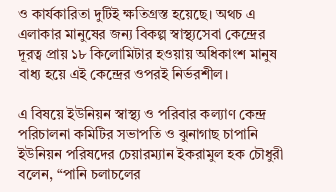ও কার্যকারিতা দুটিই ক্ষতিগ্রস্ত হয়েছে। অথচ এ এলাকার মানুষের জন্য বিকল্প স্বাস্থ্যসেবা কেন্দ্রের দূরত্ব প্রায় ১৮ কিলোমিটার হওয়ায় অধিকাংশ মানুষ বাধ্য হয়ে এই কেন্দ্রের ওপরই নির্ভরশীল।

এ বিষয়ে ইউনিয়ন স্বাস্থ্য ও পরিবার কল্যাণ কেন্দ্র পরিচালনা কমিটির সভাপতি ও ঝুনাগাছ চাপানি ইউনিয়ন পরিষদের চেয়ারম্যান ইকরামুল হক চৌধুরী বলেন, “পানি চলাচলের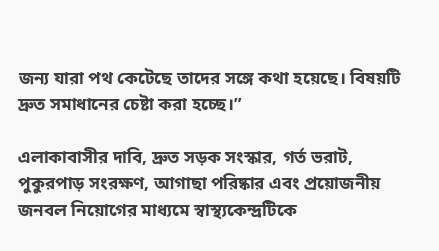জন্য যারা পথ কেটেছে তাদের সঙ্গে কথা হয়েছে। বিষয়টি দ্রুত সমাধানের চেষ্টা করা হচ্ছে।”

এলাকাবাসীর দাবি, দ্রুত সড়ক সংস্কার, গর্ত ভরাট, পুকুরপাড় সংরক্ষণ, আগাছা পরিষ্কার এবং প্রয়োজনীয় জনবল নিয়োগের মাধ্যমে স্বাস্থ্যকেন্দ্রটিকে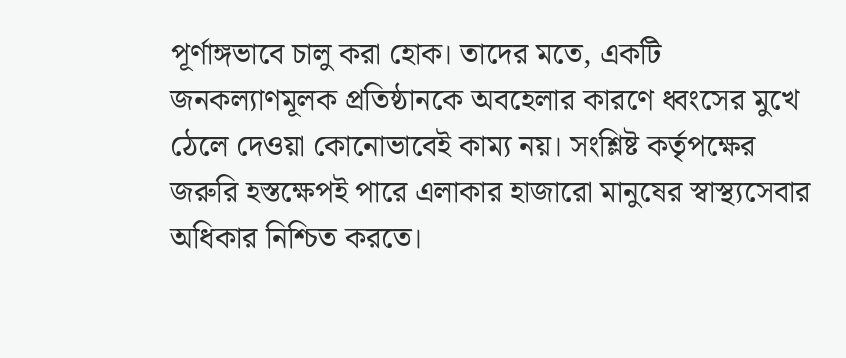পূর্ণাঙ্গভাবে চালু করা হোক। তাদের মতে, একটি জনকল্যাণমূলক প্রতিষ্ঠানকে অবহেলার কারণে ধ্বংসের মুখে ঠেলে দেওয়া কোনোভাবেই কাম্য নয়। সংশ্লিষ্ট কর্তৃপক্ষের জরুরি হস্তক্ষেপই পারে এলাকার হাজারো মানুষের স্বাস্থ্যসেবার অধিকার নিশ্চিত করতে।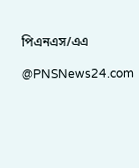পিএনএস/এএ

@PNSNews24.com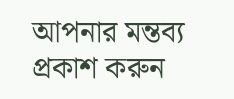আপনার মন্তব্য প্রকাশ করুন